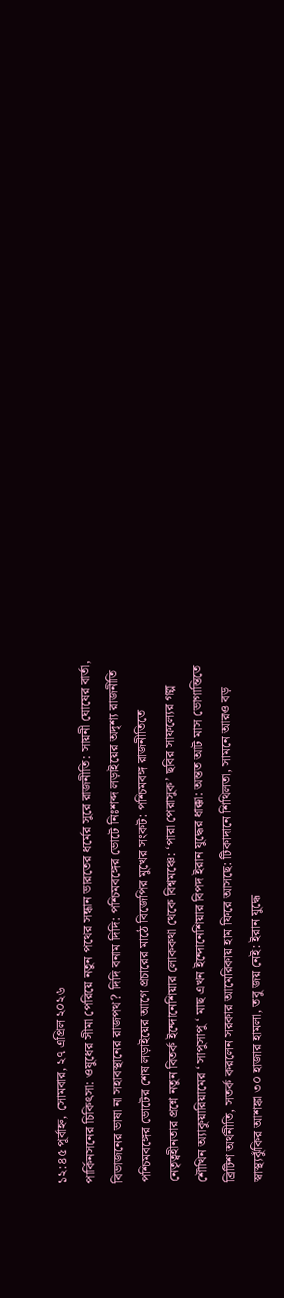১২:৪৫ পূর্বাহ্ন, সোমবার, ২৭ এপ্রিল ২০২৬
পার্কিনসনের চিকিৎসা: ওষুধের সীমা পেরিয়ে নতুন পথের সন্ধান ভারতের ধর্মের সুরে রাজনীতি: সায়নী ঘোষের বার্তা, বিভাজনের ভাষা না সহাবস্থানের রাজপথ? দিদি বনাম দিদি: পশ্চিমবঙ্গের ভোটে নিঃশব্দ লড়াইয়ের অদৃশ্য রাজনীতি পশ্চিমবঙ্গের ভোটের শেষ লড়াইয়ের আগে প্রচারের মাঠে বিজেপির মুখের সংকট: পশ্চিমবঙ্গ রাজনীতিতে নেতৃত্বহীনতার প্রশ্নে নতুন বিতর্ক ইন্দোনেশিয়ার লোককথা থেকে বিশ্বমঞ্চে: ‘পারা পেরাসুক’ ছবির সাফল্যের গল্প শৌখিন অ্যাকুয়ারিয়ামের ‘ সাপুসাপু ‘ মাছ এখন ইন্দোনেশিয়ার বিপদ ইরান যুদ্ধের ধাক্কা: অন্তত আট মাস ভোগান্তিতে ব্রিটিশ অর্থনীতি, সতর্ক করলেন সরকার আমেরিকায় হাম ফিরে আসছে: টিকাদানে শিথিলতা, সামনে আরও বড় স্বাস্থ্যঝুঁকির আশঙ্কা ৩০ হাজার হামলা, তবু জয় নেই: ইরান যুদ্ধে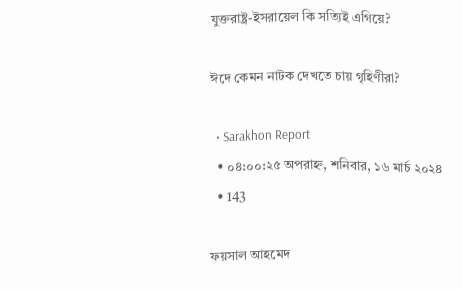যুক্তরাষ্ট্র-ইসরায়েল কি সত্যিই এগিয়ে?

ঈদে কেমন নাটক দেখতে চায় গৃহিণীরা?

  • Sarakhon Report
  • ০৪:০০:২৫ অপরাহ্ন, শনিবার, ১৬ মার্চ ২০২৪
  • 143

ফয়সাল আহমেদ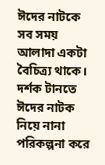ঈদের নাটকে সব সময় আলাদা একটা বৈচিত্র্য থাকে। দর্শক টানতে ঈদের নাটক নিয়ে নানা পরিকল্পনা করে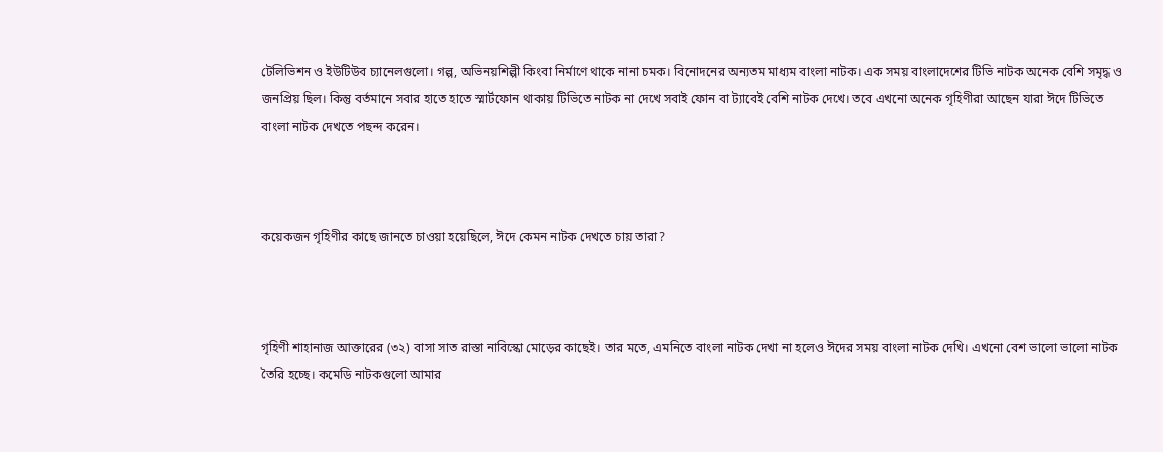টেলিভিশন ও ইউটিউব চ্যানেলগুলো। গল্প, অভিনয়শিল্পী কিংবা নির্মাণে থাকে নানা চমক। বিনোদনের অন্যতম মাধ্যম বাংলা নাটক। এক সময় বাংলাদেশের টিভি নাটক অনেক বেশি সমৃদ্ধ ও জনপ্রিয় ছিল। কিন্তু বর্তমানে সবার হাতে হাতে স্মার্টফোন থাকায় টিভিতে নাটক না দেখে সবাই ফোন বা ট্যাবেই বেশি নাটক দেখে। তবে এখনো অনেক গৃহিণীরা আছেন যারা ঈদে টিভিতে বাংলা নাটক দেখতে পছন্দ করেন।



কয়েকজন গৃহিণীর কাছে জানতে চাওয়া হয়েছিলে, ঈদে কেমন নাটক দেখতে চায় তারা?



গৃহিণী শাহানাজ আক্তারের (৩২) বাসা সাত রাস্তা নাবিস্কো মোড়ের কাছেই। তার মতে, এমনিতে বাংলা নাটক দেখা না হলেও ঈদের সময় বাংলা নাটক দেখি। এখনো বেশ ভালো ভালো নাটক তৈরি হচ্ছে। কমেডি নাটকগুলো আমার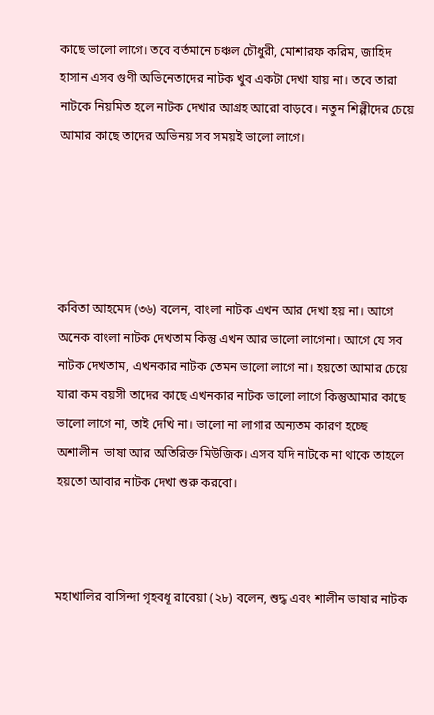কাছে ভালো লাগে। তবে বর্তমানে চঞ্চল চৌধুরী, মোশারফ করিম, জাহিদ হাসান এসব গুণী অভিনেতাদের নাটক খুব একটা দেখা যায় না। তবে তারা নাটকে নিয়মিত হলে নাটক দেখার আগ্রহ আরো বাড়বে। নতুন শিল্পীদের চেয়ে আমার কাছে তাদের অভিনয় সব সময়ই ভালো লাগে।





কবিতা আহমেদ (৩৬) বলেন, বাংলা নাটক এখন আর দেখা হয় না। আগে অনেক বাংলা নাটক দেখতাম কিন্তু এখন আর ভালো লাগেনা। আগে যে সব নাটক দেখতাম, এখনকার নাটক তেমন ভালো লাগে না। হয়তো আমার চেয়ে যারা কম বয়সী তাদের কাছে এখনকার নাটক ভালো লাগে কিন্তুআমার কাছে  ভালো লাগে না, তাই দেখি না। ভালো না লাগার অন্যতম কারণ হচ্ছে অশালীন  ভাষা আর অতিরিক্ত মিউজিক। এসব যদি নাটকে না থাকে তাহলে হয়তো আবার নাটক দেখা শুরু করবো।



মহাখালির বাসিন্দা গৃহবধূ রাবেয়া (২৮) বলেন, শুদ্ধ এবং শালীন ভাষার নাটক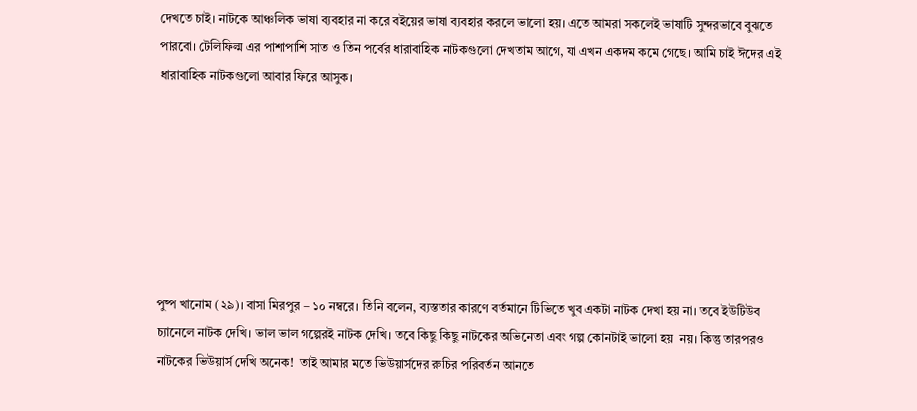দেখতে চাই। নাটকে আঞ্চলিক ভাষা ব্যবহার না করে বইয়ের ভাষা ব্যবহার করলে ভালো হয়। এতে আমরা সকলেই ভাষাটি সুন্দরভাবে বুঝতে পারবো। টেলিফিল্ম এর পাশাপাশি সাত ও তিন পর্বের ধারাবাহিক নাটকগুলো দেখতাম আগে, যা এখন একদম কমে গেছে। আমি চাই ঈদের এই ধারাবাহিক নাটকগুলো আবার ফিরে আসুক।







পুষ্প খানোম (২৯)। বাসা মিরপুর – ১০ নম্বরে। তিনি বলেন, ব্যস্ততার কারণে বর্তমানে টিভিতে খুব একটা নাটক দেখা হয় না। তবে ইউটিউব চ্যানেলে নাটক দেখি। ভাল ভাল গল্পেরই নাটক দেখি। তবে কিছু কিছু নাটকের অভিনেতা এবং গল্প কোনটাই ভালো হয়  নয়। কিন্তু তারপরও নাটকের ভিউয়ার্স দেখি অনেক!  তাই আমার মতে ভিউয়ার্সদের রুচির পরিবর্তন আনতে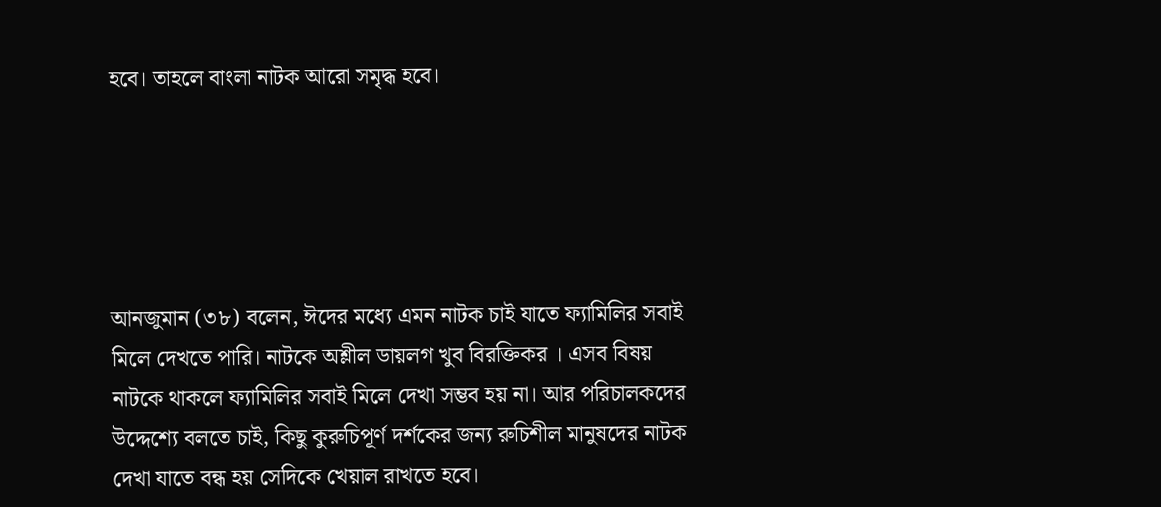হবে। তাহলে বাংলা নাটক আরো সমৃদ্ধ হবে।





আনজুমান (৩৮) বলেন, ঈদের মধ্যে এমন নাটক চাই যাতে ফ্যামিলির সবাই মিলে দেখতে পারি। নাটকে অশ্লীল ডায়লগ খুব বিরক্তিকর । এসব বিষয় নাটকে থাকলে ফ্যামিলির সবাই মিলে দেখা সম্ভব হয় না। আর পরিচালকদের উদ্দেশ্যে বলতে চাই, কিছু কুরুচিপূর্ণ দর্শকের জন্য রুচিশীল মানুষদের নাটক দেখা যাতে বন্ধ হয় সেদিকে খেয়াল রাখতে হবে।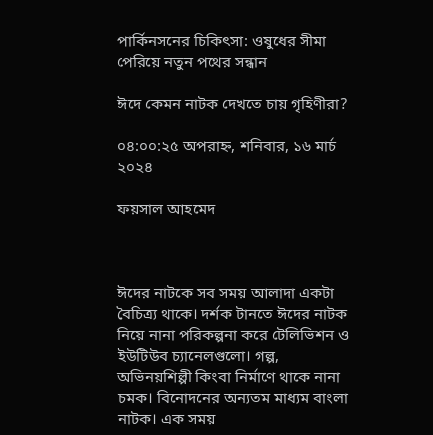পার্কিনসনের চিকিৎসা: ওষুধের সীমা পেরিয়ে নতুন পথের সন্ধান

ঈদে কেমন নাটক দেখতে চায় গৃহিণীরা?

০৪:০০:২৫ অপরাহ্ন, শনিবার, ১৬ মার্চ ২০২৪

ফয়সাল আহমেদ



ঈদের নাটকে সব সময় আলাদা একটা বৈচিত্র্য থাকে। দর্শক টানতে ঈদের নাটক নিয়ে নানা পরিকল্পনা করে টেলিভিশন ও ইউটিউব চ্যানেলগুলো। গল্প, অভিনয়শিল্পী কিংবা নির্মাণে থাকে নানা চমক। বিনোদনের অন্যতম মাধ্যম বাংলা নাটক। এক সময়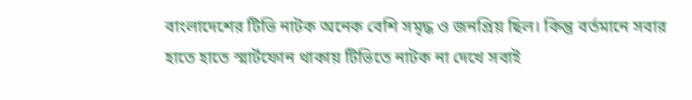বাংলাদেশের টিভি নাটক অনেক বেশি সমৃদ্ধ ও জনপ্রিয় ছিল। কিন্তু বর্তমানে সবার হাতে হাতে স্মার্টফোন থাকায় টিভিতে নাটক না দেখে সবাই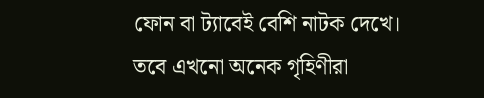ফোন বা ট্যাবেই বেশি নাটক দেখে। তবে এখনো অনেক গৃহিণীরা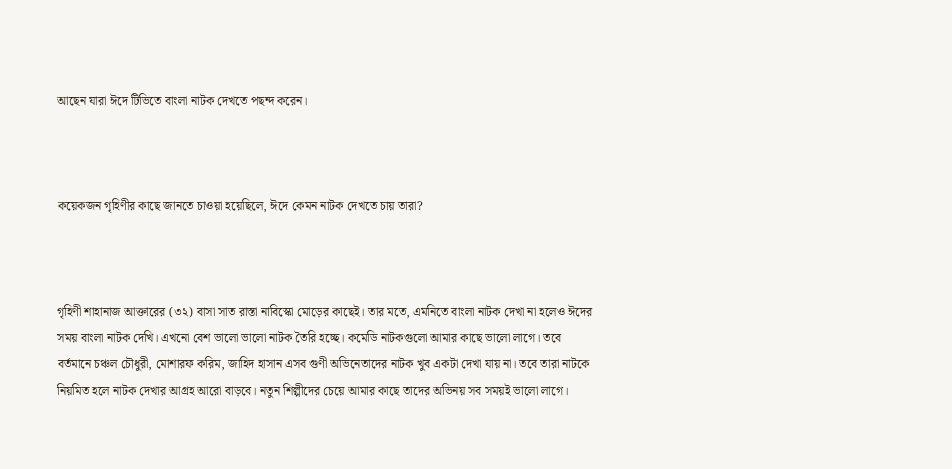আছেন যারা ঈদে টিভিতে বাংলা নাটক দেখতে পছন্দ করেন।



কয়েকজন গৃহিণীর কাছে জানতে চাওয়া হয়েছিলে, ঈদে কেমন নাটক দেখতে চায় তারা?



গৃহিণী শাহানাজ আক্তারের (৩২) বাসা সাত রাস্তা নাবিস্কো মোড়ের কাছেই। তার মতে, এমনিতে বাংলা নাটক দেখা না হলেও ঈদের সময় বাংলা নাটক দেখি। এখনো বেশ ভালো ভালো নাটক তৈরি হচ্ছে। কমেডি নাটকগুলো আমার কাছে ভালো লাগে। তবে বর্তমানে চঞ্চল চৌধুরী, মোশারফ করিম, জাহিদ হাসান এসব গুণী অভিনেতাদের নাটক খুব একটা দেখা যায় না। তবে তারা নাটকে নিয়মিত হলে নাটক দেখার আগ্রহ আরো বাড়বে। নতুন শিল্পীদের চেয়ে আমার কাছে তাদের অভিনয় সব সময়ই ভালো লাগে।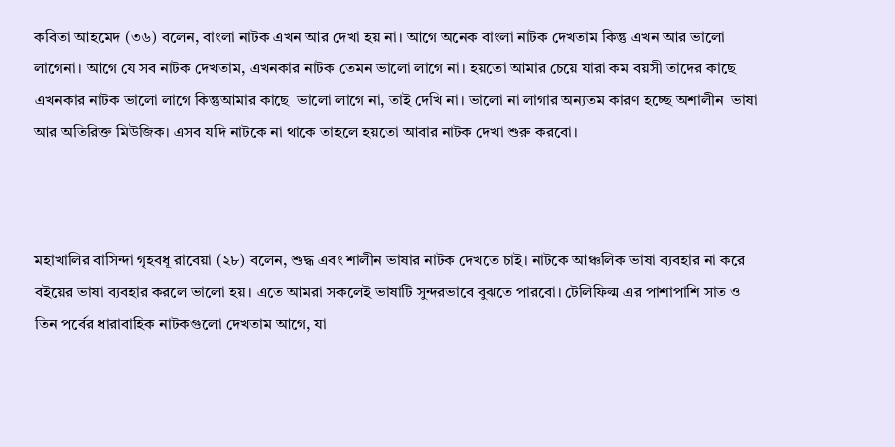কবিতা আহমেদ (৩৬) বলেন, বাংলা নাটক এখন আর দেখা হয় না। আগে অনেক বাংলা নাটক দেখতাম কিন্তু এখন আর ভালো লাগেনা। আগে যে সব নাটক দেখতাম, এখনকার নাটক তেমন ভালো লাগে না। হয়তো আমার চেয়ে যারা কম বয়সী তাদের কাছে এখনকার নাটক ভালো লাগে কিন্তুআমার কাছে  ভালো লাগে না, তাই দেখি না। ভালো না লাগার অন্যতম কারণ হচ্ছে অশালীন  ভাষা আর অতিরিক্ত মিউজিক। এসব যদি নাটকে না থাকে তাহলে হয়তো আবার নাটক দেখা শুরু করবো।



মহাখালির বাসিন্দা গৃহবধূ রাবেয়া (২৮) বলেন, শুদ্ধ এবং শালীন ভাষার নাটক দেখতে চাই। নাটকে আঞ্চলিক ভাষা ব্যবহার না করে বইয়ের ভাষা ব্যবহার করলে ভালো হয়। এতে আমরা সকলেই ভাষাটি সুন্দরভাবে বুঝতে পারবো। টেলিফিল্ম এর পাশাপাশি সাত ও তিন পর্বের ধারাবাহিক নাটকগুলো দেখতাম আগে, যা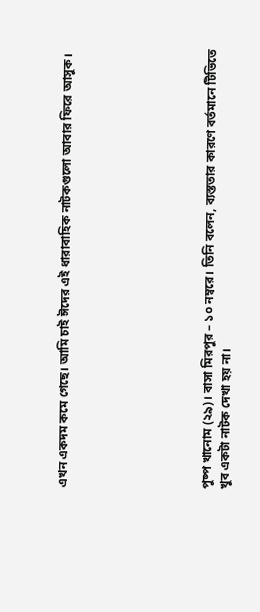এখন একদম কমে গেছে। আমি চাই ঈদের এই ধারাবাহিক নাটকগুলো আবার ফিরে আসুক।







পুষ্প খানোম (২৯)। বাসা মিরপুর – ১০ নম্বরে। তিনি বলেন, ব্যস্ততার কারণে বর্তমানে টিভিতে খুব একটা নাটক দেখা হয় না।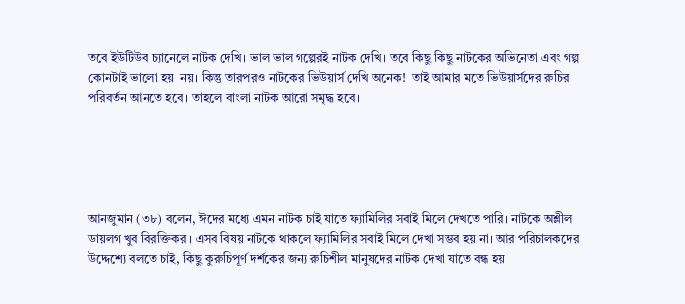তবে ইউটিউব চ্যানেলে নাটক দেখি। ভাল ভাল গল্পেরই নাটক দেখি। তবে কিছু কিছু নাটকের অভিনেতা এবং গল্প কোনটাই ভালো হয়  নয়। কিন্তু তারপরও নাটকের ভিউয়ার্স দেখি অনেক!  তাই আমার মতে ভিউয়ার্সদের রুচির পরিবর্তন আনতে হবে। তাহলে বাংলা নাটক আরো সমৃদ্ধ হবে।





আনজুমান (৩৮) বলেন, ঈদের মধ্যে এমন নাটক চাই যাতে ফ্যামিলির সবাই মিলে দেখতে পারি। নাটকে অশ্লীল ডায়লগ খুব বিরক্তিকর । এসব বিষয় নাটকে থাকলে ফ্যামিলির সবাই মিলে দেখা সম্ভব হয় না। আর পরিচালকদের উদ্দেশ্যে বলতে চাই, কিছু কুরুচিপূর্ণ দর্শকের জন্য রুচিশীল মানুষদের নাটক দেখা যাতে বন্ধ হয়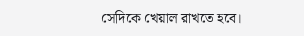সেদিকে খেয়াল রাখতে হবে।